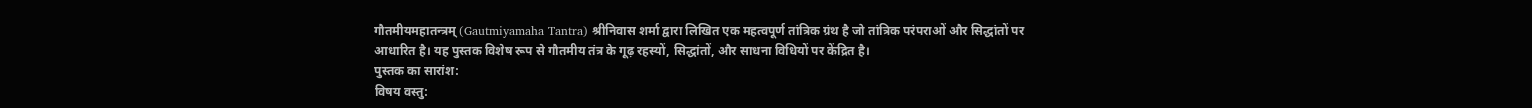गौतमीयमहातन्त्रम् (Gautmiyamaha Tantra) श्रीनिवास शर्मा द्वारा लिखित एक महत्वपूर्ण तांत्रिक ग्रंथ है जो तांत्रिक परंपराओं और सिद्धांतों पर आधारित है। यह पुस्तक विशेष रूप से गौतमीय तंत्र के गूढ़ रहस्यों, सिद्धांतों, और साधना विधियों पर केंद्रित है।
पुस्तक का सारांश:
विषय वस्तु: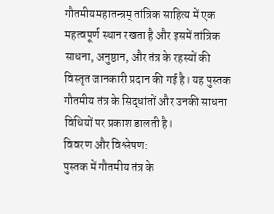गौतमीयमहातन्त्रम् तांत्रिक साहित्य में एक महत्वपूर्ण स्थान रखता है और इसमें तांत्रिक साधना, अनुष्ठान, और तंत्र के रहस्यों की विस्तृत जानकारी प्रदान की गई है। यह पुस्तक गौतमीय तंत्र के सिद्धांतों और उनकी साधना विधियों पर प्रकाश डालती है।
विवरण और विश्लेषण:
पुस्तक में गौतमीय तंत्र के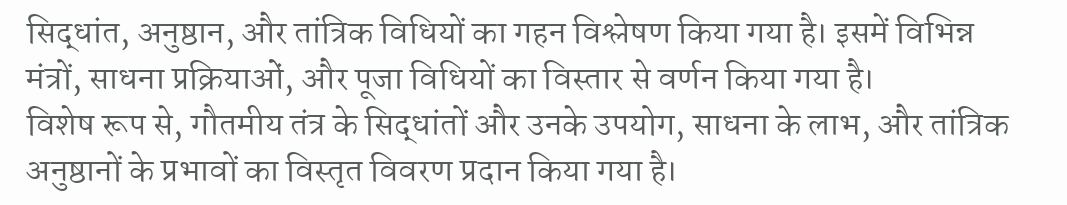सिद्धांत, अनुष्ठान, और तांत्रिक विधियों का गहन विश्लेषण किया गया है। इसमें विभिन्न मंत्रों, साधना प्रक्रियाओं, और पूजा विधियों का विस्तार से वर्णन किया गया है।
विशेष रूप से, गौतमीय तंत्र के सिद्धांतों और उनके उपयोग, साधना के लाभ, और तांत्रिक अनुष्ठानों के प्रभावों का विस्तृत विवरण प्रदान किया गया है।